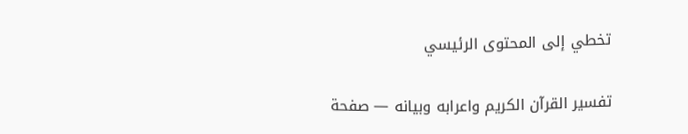تخطي إلى المحتوى الرئيسي

تفسير القرآن الكريم واعرابه وبيانه — صفحة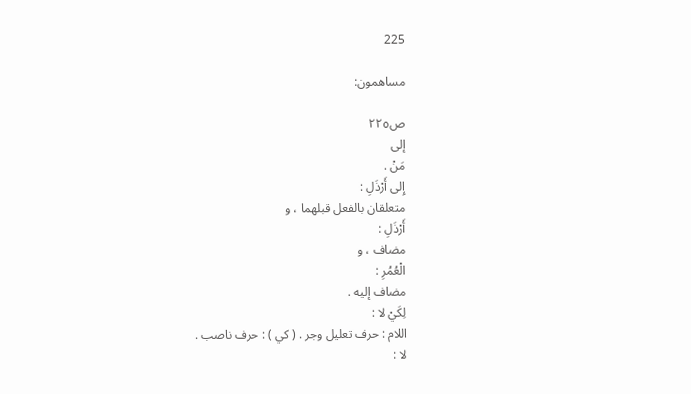225

مساهمون:

ص٢٢٥
إلى
مَنْ .
إِلى أَرْذَلِ :
متعلقان بالفعل قبلهما ، و
أَرْذَلِ :
مضاف ، و
الْعُمُرِ :
مضاف إليه .
لِكَيْ لا :
اللام : حرف تعليل وجر . ( كي ) : حرف ناصب .
لا :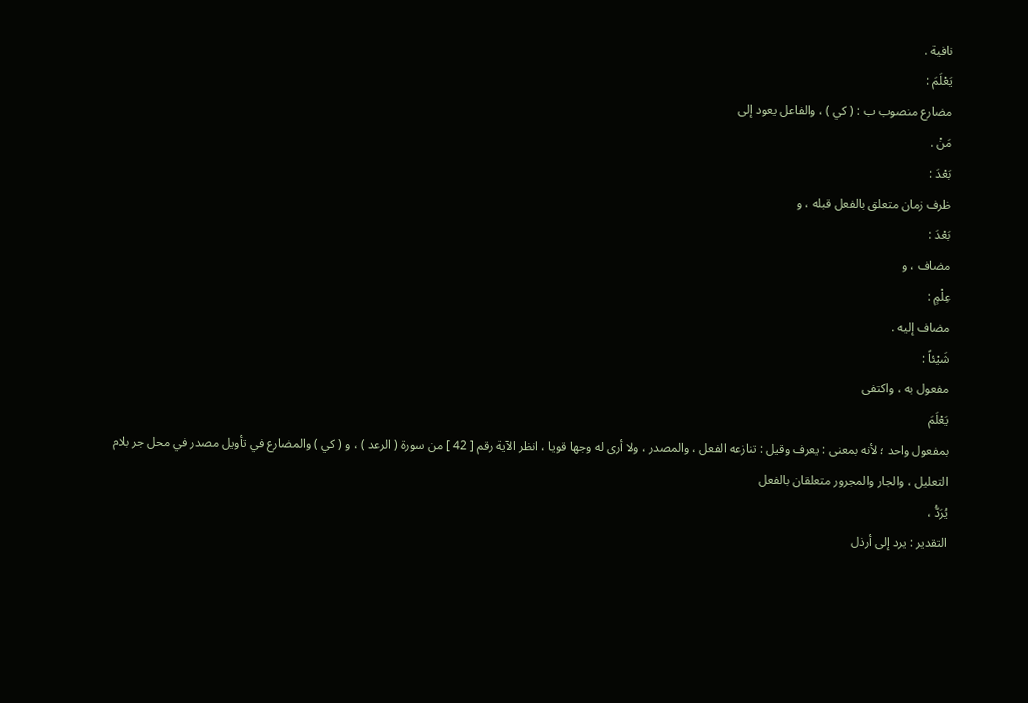نافية .
يَعْلَمَ :
مضارع منصوب ب : ( كي ) ، والفاعل يعود إلى
مَنْ .
بَعْدَ :
ظرف زمان متعلق بالفعل قبله ، و
بَعْدَ :
مضاف ، و
عِلْمٍ :
مضاف إليه .
شَيْئاً :
مفعول به ، واكتفى
يَعْلَمَ
بمفعول واحد ؛ لأنه بمعنى : يعرف وقيل : تنازعه الفعل ، والمصدر ، ولا أرى له وجها قويا ، انظر الآية رقم [ 42 ] من سورة ( الرعد ) ، و ( كي ) والمضارع في تأويل مصدر في محل جر بلام التعليل ، والجار والمجرور متعلقان بالفعل
يُرَدُّ ،
التقدير : يرد إلى أرذل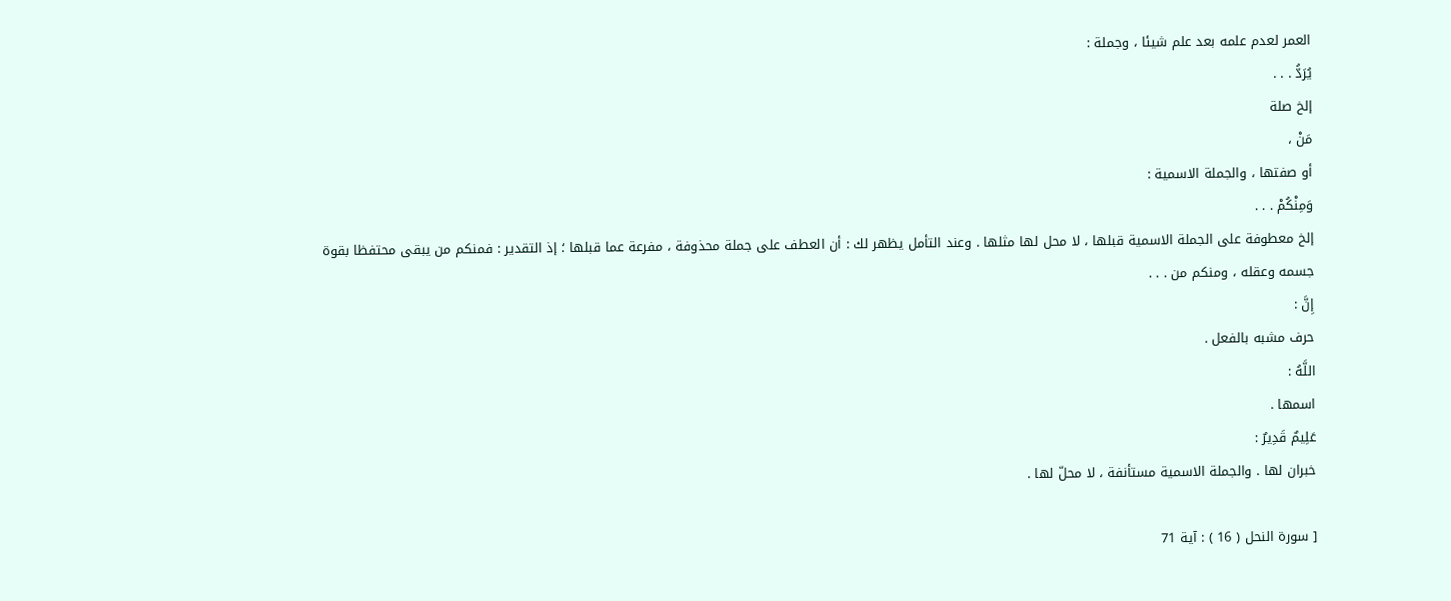العمر لعدم علمه بعد علم شيئا ، وجملة :
يُرَدُّ . . .
إلخ صلة
مَنْ ،
أو صفتها ، والجملة الاسمية :
وَمِنْكُمْ . . .
إلخ معطوفة على الجملة الاسمية قبلها ، لا محل لها مثلها . وعند التأمل يظهر لك : أن العطف على جملة محذوفة ، مفرعة عما قبلها ؛ إذ التقدير : فمنكم من يبقى محتفظا بقوة جسمه وعقله ، ومنكم من . . .
إِنَّ :
حرف مشبه بالفعل .
اللَّهُ :
اسمها .
عَلِيمٌ قَدِيرٌ :
خبران لها . والجملة الاسمية مستأنفة ، لا محلّ لها .

[ سورة النحل ( 16 ) : آية 71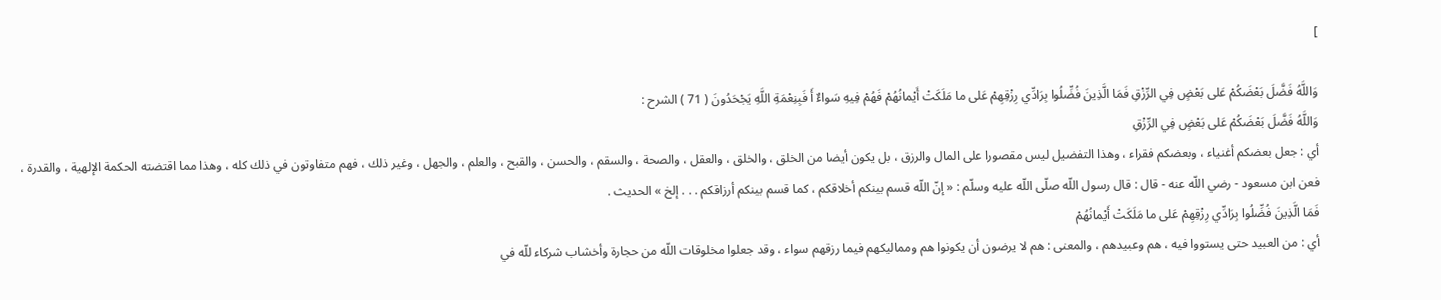]

وَاللَّهُ فَضَّلَ بَعْضَكُمْ عَلى بَعْضٍ فِي الرِّزْقِ فَمَا الَّذِينَ فُضِّلُوا بِرَادِّي رِزْقِهِمْ عَلى ما مَلَكَتْ أَيْمانُهُمْ فَهُمْ فِيهِ سَواءٌ أَ فَبِنِعْمَةِ اللَّهِ يَجْحَدُونَ ( 71 ) الشرح :
وَاللَّهُ فَضَّلَ بَعْضَكُمْ عَلى بَعْضٍ فِي الرِّزْقِ
أي : جعل بعضكم أغنياء ، وبعضكم فقراء ، وهذا التفضيل ليس مقصورا على المال والرزق ، بل يكون أيضا من الخلق ، والخلق ، والعقل ، والصحة ، والسقم ، والحسن ، والقبح ، والعلم ، والجهل ، وغير ذلك ، فهم متفاوتون في ذلك كله ، وهذا مما اقتضته الحكمة الإلهية ، والقدرة ، فعن ابن مسعود - رضي اللّه عنه - قال : قال رسول اللّه صلّى اللّه عليه وسلّم : « إنّ اللّه قسم بينكم أخلاقكم ، كما قسم بينكم أرزاقكم . . . إلخ » الحديث .
فَمَا الَّذِينَ فُضِّلُوا بِرَادِّي رِزْقِهِمْ عَلى ما مَلَكَتْ أَيْمانُهُمْ
أي : من العبيد حتى يستووا فيه ، هم وعبيدهم ، والمعنى : هم لا يرضون أن يكونوا هم ومماليكهم فيما رزقهم سواء ، وقد جعلوا مخلوقات اللّه من حجارة وأخشاب شركاء للّه في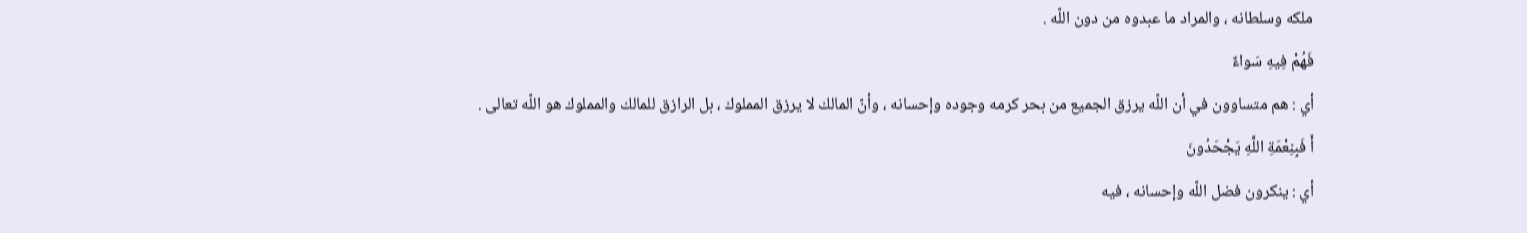ملكه وسلطانه ، والمراد ما عبدوه من دون اللّه .
فَهُمْ فِيهِ سَواءٌ
أي : هم متساوون في أن اللّه يرزق الجميع من بحر كرمه وجوده وإحسانه ، وأنّ المالك لا يرزق المملوك ، بل الرازق للمالك والمملوك هو اللّه تعالى .
أَ فَبِنِعْمَةِ اللَّهِ يَجْحَدُونَ
أي : ينكرون فضل اللّه وإحسانه ، فيه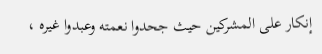إنكار على المشركين حيث جحدوا نعمته وعبدوا غيره ،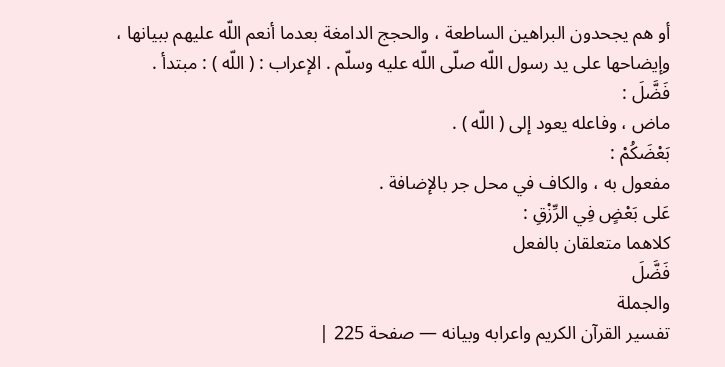أو هم يجحدون البراهين الساطعة ، والحجج الدامغة بعدما أنعم اللّه عليهم ببيانها ، وإيضاحها على يد رسول اللّه صلّى اللّه عليه وسلّم . الإعراب : ( اللّه ) : مبتدأ .
فَضَّلَ :
ماض ، وفاعله يعود إلى ( اللّه ) .
بَعْضَكُمْ :
مفعول به ، والكاف في محل جر بالإضافة .
عَلى بَعْضٍ فِي الرِّزْقِ :
كلاهما متعلقان بالفعل
فَضَّلَ
والجملة
تفسير القرآن الكريم واعرابه وبيانه — صفحة 225 |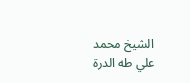الشيخ محمد علي طه الدرة